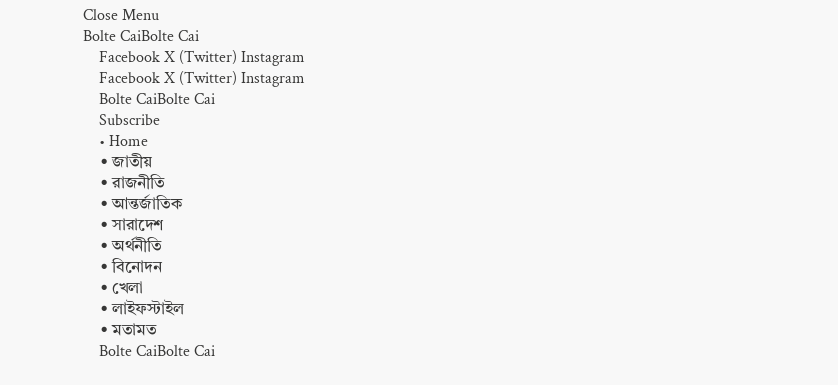Close Menu
Bolte CaiBolte Cai
    Facebook X (Twitter) Instagram
    Facebook X (Twitter) Instagram
    Bolte CaiBolte Cai
    Subscribe
    • Home
    • জাতীয়
    • রাজনীতি
    • আন্তর্জাতিক
    • সারাদেশ
    • অর্থনীতি
    • বিনোদন
    • খেলা
    • লাইফস্টাইল
    • মতামত
    Bolte CaiBolte Cai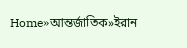Home»আন্তর্জাতিক»ইরান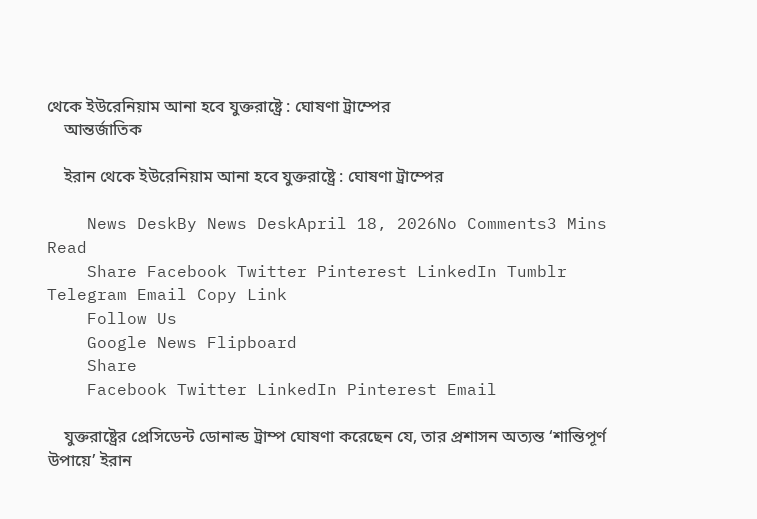থেকে ইউরেনিয়াম আনা হবে যুক্তরাষ্ট্রে : ঘোষণা ট্রাম্পের
    আন্তর্জাতিক

    ইরান থেকে ইউরেনিয়াম আনা হবে যুক্তরাষ্ট্রে : ঘোষণা ট্রাম্পের

    News DeskBy News DeskApril 18, 2026No Comments3 Mins Read
    Share Facebook Twitter Pinterest LinkedIn Tumblr Telegram Email Copy Link
    Follow Us
    Google News Flipboard
    Share
    Facebook Twitter LinkedIn Pinterest Email

    যুক্তরাষ্ট্রের প্রেসিডেন্ট ডোনাল্ড ট্রাম্প ঘোষণা করেছেন যে, তার প্রশাসন অত্যন্ত ‘শান্তিপূর্ণ উপায়ে’ ইরান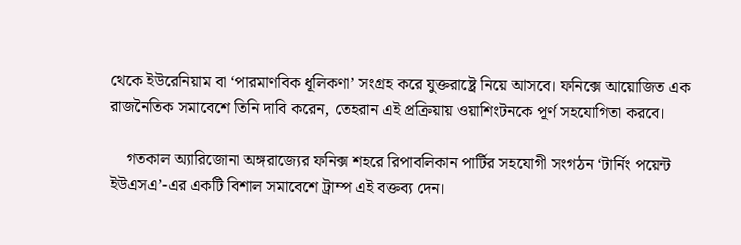থেকে ইউরেনিয়াম বা ‘পারমাণবিক ধূলিকণা’ সংগ্রহ করে যুক্তরাষ্ট্রে নিয়ে আসবে। ফনিক্সে আয়োজিত এক রাজনৈতিক সমাবেশে তিনি দাবি করেন, তেহরান এই প্রক্রিয়ায় ওয়াশিংটনকে পূর্ণ সহযোগিতা করবে।

    গতকাল অ্যারিজোনা অঙ্গরাজ্যের ফনিক্স শহরে রিপাবলিকান পার্টির সহযোগী সংগঠন ‘টার্নিং পয়েন্ট ইউএসএ’-এর একটি বিশাল সমাবেশে ট্রাম্প এই বক্তব্য দেন।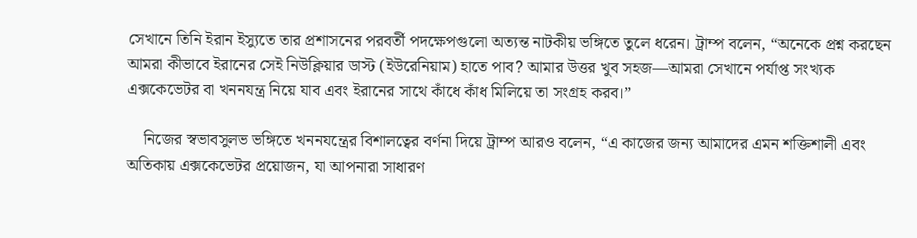সেখানে তিনি ইরান ইস্যুতে তার প্রশাসনের পরবর্তী পদক্ষেপগুলো অত্যন্ত নাটকীয় ভঙ্গিতে তুলে ধরেন। ট্রাম্প বলেন, “অনেকে প্রশ্ন করছেন আমরা কীভাবে ইরানের সেই নিউক্লিয়ার ডাস্ট (ইউরেনিয়াম) হাতে পাব? আমার উত্তর খুব সহজ—আমরা সেখানে পর্যাপ্ত সংখ্যক এক্সকেভেটর বা খননযন্ত্র নিয়ে যাব এবং ইরানের সাথে কাঁধে কাঁধ মিলিয়ে তা সংগ্রহ করব।”

    নিজের স্বভাবসুলভ ভঙ্গিতে খননযন্ত্রের বিশালত্বের বর্ণনা দিয়ে ট্রাম্প আরও বলেন, “এ কাজের জন্য আমাদের এমন শক্তিশালী এবং অতিকায় এক্সকেভেটর প্রয়োজন, যা আপনারা সাধারণ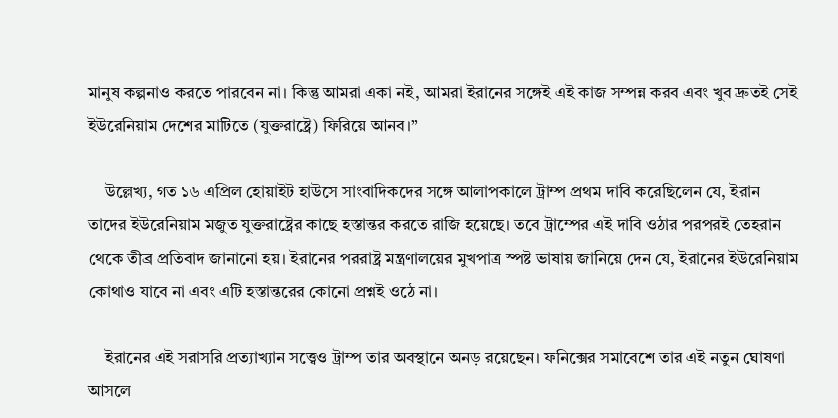মানুষ কল্পনাও করতে পারবেন না। কিন্তু আমরা একা নই, আমরা ইরানের সঙ্গেই এই কাজ সম্পন্ন করব এবং খুব দ্রুতই সেই ইউরেনিয়াম দেশের মাটিতে (যুক্তরাষ্ট্রে) ফিরিয়ে আনব।”

    উল্লেখ্য, গত ১৬ এপ্রিল হোয়াইট হাউসে সাংবাদিকদের সঙ্গে আলাপকালে ট্রাম্প প্রথম দাবি করেছিলেন যে, ইরান তাদের ইউরেনিয়াম মজুত যুক্তরাষ্ট্রের কাছে হস্তান্তর করতে রাজি হয়েছে। তবে ট্রাম্পের এই দাবি ওঠার পরপরই তেহরান থেকে তীব্র প্রতিবাদ জানানো হয়। ইরানের পররাষ্ট্র মন্ত্রণালয়ের মুখপাত্র স্পষ্ট ভাষায় জানিয়ে দেন যে, ইরানের ইউরেনিয়াম কোথাও যাবে না এবং এটি হস্তান্তরের কোনো প্রশ্নই ওঠে না।

    ইরানের এই সরাসরি প্রত্যাখ্যান সত্ত্বেও ট্রাম্প তার অবস্থানে অনড় রয়েছেন। ফনিক্সের সমাবেশে তার এই নতুন ঘোষণা আসলে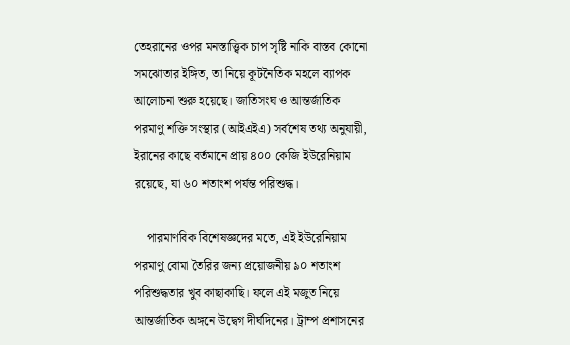তেহরানের ওপর মনস্তাত্ত্বিক চাপ সৃষ্টি নাকি বাস্তব কোনো সমঝোতার ইঙ্গিত, তা নিয়ে কূটনৈতিক মহলে ব্যাপক আলোচনা শুরু হয়েছে। জাতিসংঘ ও আন্তর্জাতিক পরমাণু শক্তি সংস্থার (আইএইএ) সর্বশেষ তথ্য অনুযায়ী, ইরানের কাছে বর্তমানে প্রায় ৪০০ কেজি ইউরেনিয়াম রয়েছে, যা ৬০ শতাংশ পর্যন্ত পরিশুদ্ধ।

    পারমাণবিক বিশেষজ্ঞদের মতে, এই ইউরেনিয়াম পরমাণু বোমা তৈরির জন্য প্রয়োজনীয় ৯০ শতাংশ পরিশুদ্ধতার খুব কাছাকাছি। ফলে এই মজুত নিয়ে আন্তর্জাতিক অঙ্গনে উদ্বেগ দীর্ঘদিনের। ট্রাম্প প্রশাসনের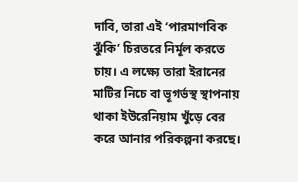দাবি, তারা এই ‘পারমাণবিক ঝুঁকি’ চিরতরে নির্মূল করতে চায়। এ লক্ষ্যে তারা ইরানের মাটির নিচে বা ভূগর্ভস্থ স্থাপনায় থাকা ইউরেনিয়াম খুঁড়ে বের করে আনার পরিকল্পনা করছে।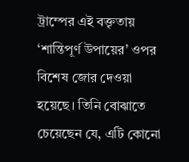ট্রাম্পের এই বক্তৃতায় ‘শান্তিপূর্ণ উপায়ের’ ওপর বিশেষ জোর দেওয়া হয়েছে। তিনি বোঝাতে চেয়েছেন যে, এটি কোনো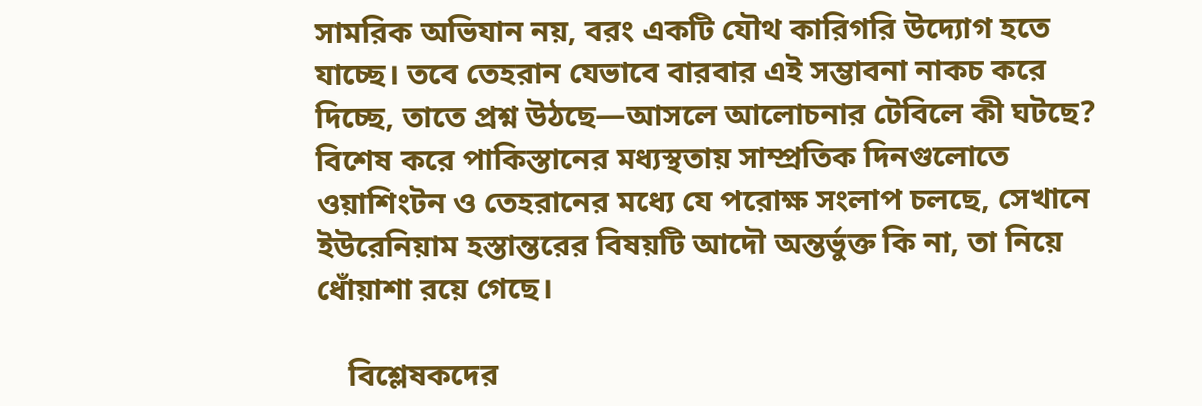সামরিক অভিযান নয়, বরং একটি যৌথ কারিগরি উদ্যোগ হতে যাচ্ছে। তবে তেহরান যেভাবে বারবার এই সম্ভাবনা নাকচ করে দিচ্ছে, তাতে প্রশ্ন উঠছে—আসলে আলোচনার টেবিলে কী ঘটছে? বিশেষ করে পাকিস্তানের মধ্যস্থতায় সাম্প্রতিক দিনগুলোতে ওয়াশিংটন ও তেহরানের মধ্যে যে পরোক্ষ সংলাপ চলছে, সেখানে ইউরেনিয়াম হস্তান্তরের বিষয়টি আদৌ অন্তর্ভুক্ত কি না, তা নিয়ে ধোঁয়াশা রয়ে গেছে।

    বিশ্লেষকদের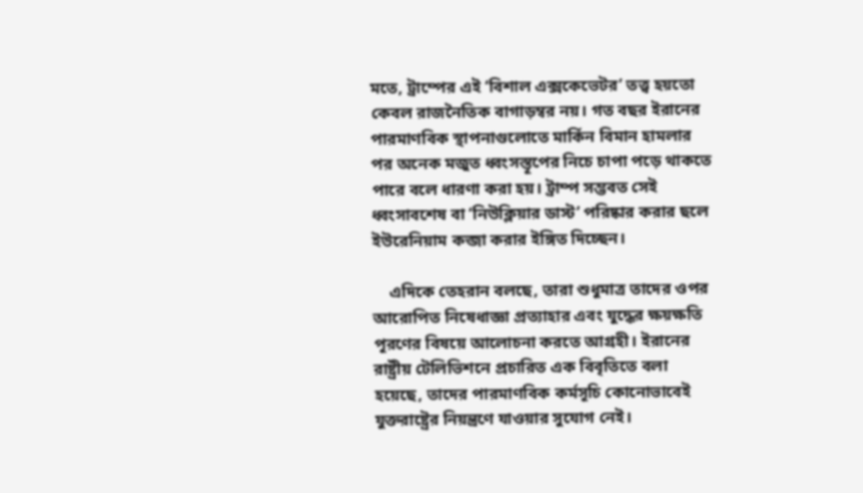মতে, ট্রাম্পের এই ‘বিশাল এক্সকেভেটর’ তত্ত্ব হয়তো কেবল রাজনৈতিক বাগাড়ম্বর নয়। গত বছর ইরানের পারমাণবিক স্থাপনাগুলোতে মার্কিন বিমান হামলার পর অনেক মজুত ধ্বংসস্তূপের নিচে চাপা পড়ে থাকতে পারে বলে ধারণা করা হয়। ট্রাম্প সম্ভবত সেই ধ্বংসাবশেষ বা ‘নিউক্লিয়ার ডাস্ট’ পরিষ্কার করার ছলে ইউরেনিয়াম কব্জা করার ইঙ্গিত দিচ্ছেন।

    এদিকে তেহরান বলছে, তারা শুধুমাত্র তাদের ওপর আরোপিত নিষেধাজ্ঞা প্রত্যাহার এবং যুদ্ধের ক্ষয়ক্ষতি পূরণের বিষয়ে আলোচনা করতে আগ্রহী। ইরানের রাষ্ট্রীয় টেলিভিশনে প্রচারিত এক বিবৃতিতে বলা হয়েছে, তাদের পারমাণবিক কর্মসূচি কোনোভাবেই যুক্তরাষ্ট্রের নিয়ন্ত্রণে যাওয়ার সুযোগ নেই।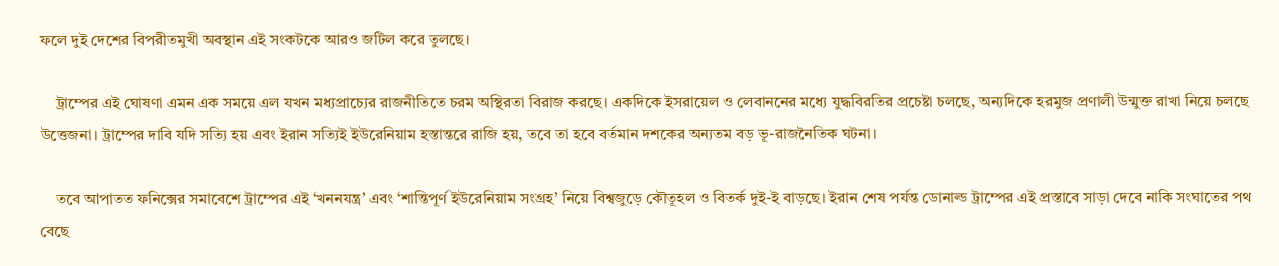ফলে দুই দেশের বিপরীতমুখী অবস্থান এই সংকটকে আরও জটিল করে তুলছে।

    ট্রাম্পের এই ঘোষণা এমন এক সময়ে এল যখন মধ্যপ্রাচ্যের রাজনীতিতে চরম অস্থিরতা বিরাজ করছে। একদিকে ইসরায়েল ও লেবাননের মধ্যে যুদ্ধবিরতির প্রচেষ্টা চলছে, অন্যদিকে হরমুজ প্রণালী উন্মুক্ত রাখা নিয়ে চলছে উত্তেজনা। ট্রাম্পের দাবি যদি সত্যি হয় এবং ইরান সত্যিই ইউরেনিয়াম হস্তান্তরে রাজি হয়, তবে তা হবে বর্তমান দশকের অন্যতম বড় ভূ-রাজনৈতিক ঘটনা।

    তবে আপাতত ফনিক্সের সমাবেশে ট্রাম্পের এই ‘খননযন্ত্র’ এবং ‘শান্তিপূর্ণ ইউরেনিয়াম সংগ্রহ’ নিয়ে বিশ্বজুড়ে কৌতূহল ও বিতর্ক দুই-ই বাড়ছে। ইরান শেষ পর্যন্ত ডোনাল্ড ট্রাম্পের এই প্রস্তাবে সাড়া দেবে নাকি সংঘাতের পথ বেছে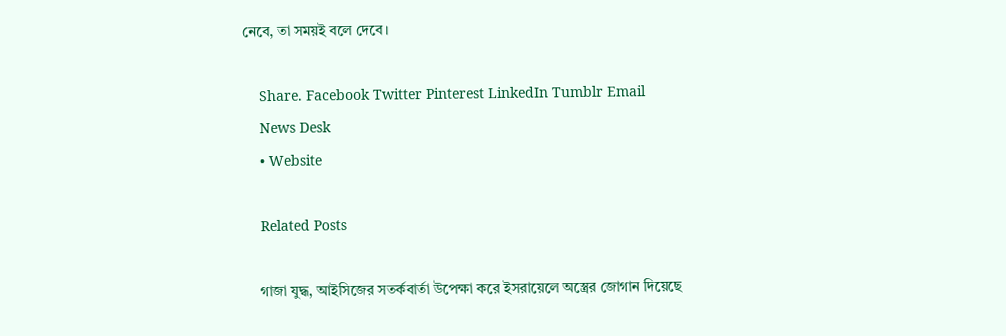নেবে, তা সময়ই বলে দেবে।

    Share. Facebook Twitter Pinterest LinkedIn Tumblr Email
    News Desk
    • Website

    Related Posts

    গাজা যুদ্ধ, আইসিজের সতর্কবার্তা উপেক্ষা করে ইসরায়েলে অস্ত্রের জোগান দিয়েছে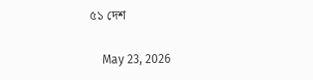৫১ দেশ

    May 23, 2026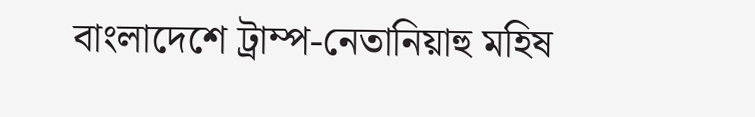বাংলাদেশে ট্রাম্প-নেতানিয়াহু মহিষ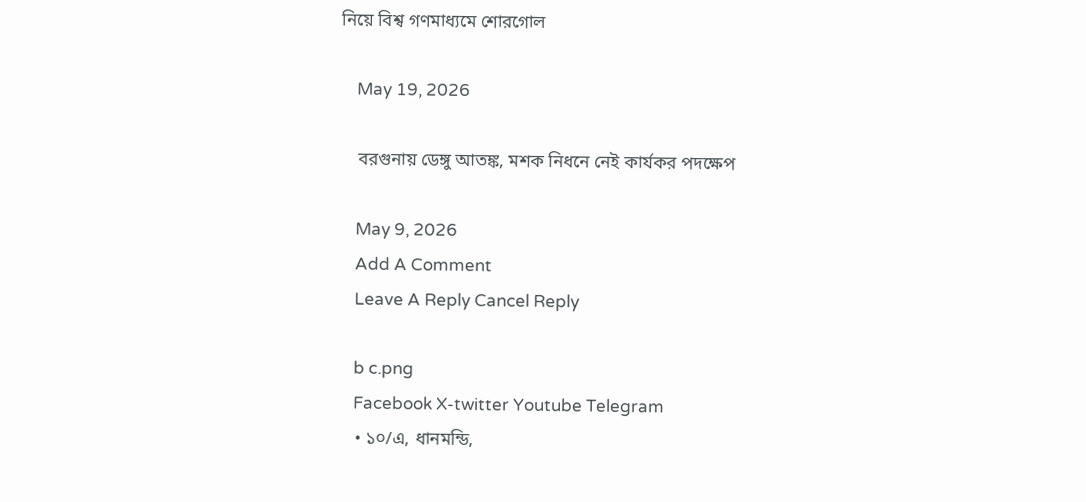নিয়ে বিশ্ব গণমাধ্যমে শোরগোল

    May 19, 2026

    বরগুনায় ডেঙ্গু আতঙ্ক, মশক নিধনে নেই কার্যকর পদক্ষেপ

    May 9, 2026
    Add A Comment
    Leave A Reply Cancel Reply

    b c.png
    Facebook X-twitter Youtube Telegram
    • ১০/এ, ধানমন্ডি,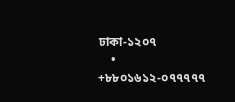ঢাকা-১২০৭
    • +৮৮০১৬১২-০৭৭৭৭৭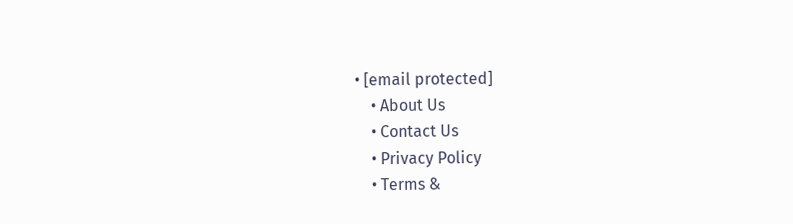• [email protected]
    • About Us
    • Contact Us
    • Privacy Policy
    • Terms &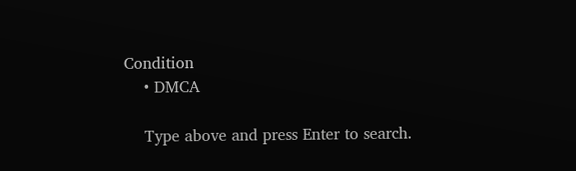Condition
    • DMCA

    Type above and press Enter to search.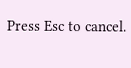Press Esc to cancel.